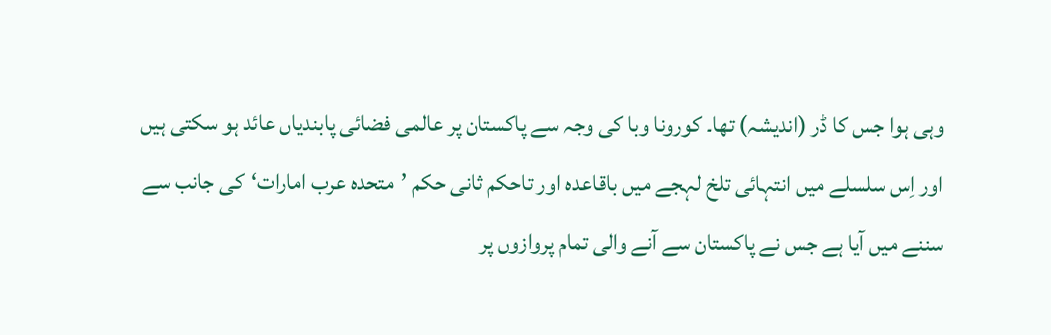وہی ہوا جس کا ڈر (اندیشہ) تھا۔ کورونا وبا کی وجہ سے پاکستان پر عالمی فضائی پابندیاں عائد ہو سکتی ہیں اور اِس سلسلے میں انتہائی تلخ لہجے میں باقاعدہ اور تاحکم ثانی حکم ’متحدہ عرب امارات‘کی جانب سے سننے میں آیا ہے جس نے پاکستان سے آنے والی تمام پروازوں پر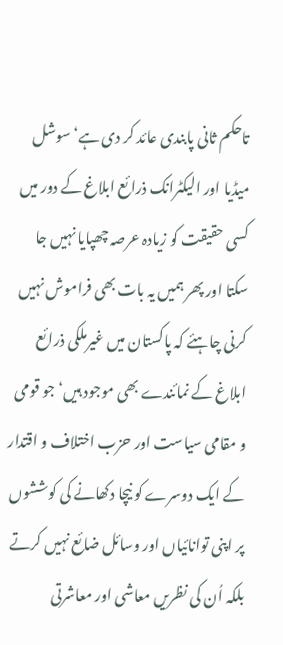تاحکم ثانی پابندی عائد کر دی ہے‘ سوشل میڈیا اور الیکٹرانک ذرائع ابلاغ کے دور میں کسی حقیقت کو زیادہ عرصہ چھپایا نہیں جا سکتا اور پھر ہمیں یہ بات بھی فراموش نہیں کرنی چاہئے کہ پاکستان میں غیرملکی ذرائع ابلاغ کے نمائندے بھی موجود ہیں‘ جو قومی و مقامی سیاست اور حزب اختلاف و اقتدار کے ایک دوسرے کو نیچا دکھانے کی کوششوں پر اپنی توانائیاں اور وسائل ضائع نہیں کرتے بلکہ اُن کی نظریں معاشی اور معاشرتی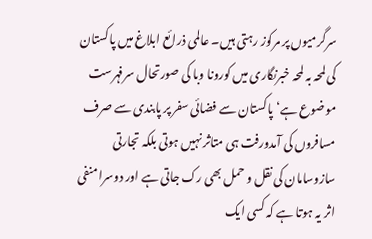سرگرمیوں پر مرکوز رہتی ہیں۔ عالمی ذرائع ابلاغ میں پاکستان کی لمحہ بہ لمحہ خبرنگاری میں کورونا وبا کی صورتحال سرفہرست موضوع ہے‘ پاکستان سے فضائی سفر پر پابندی سے صرف مسافروں کی آمدورفت ہی متاثر نہیں ہوتی بلکہ تجارتی سازوسامان کی نقل و حمل بھی رک جاتی ہے اور دوسرا منفی اثر یہ ہوتا ہے کہ کسی ایک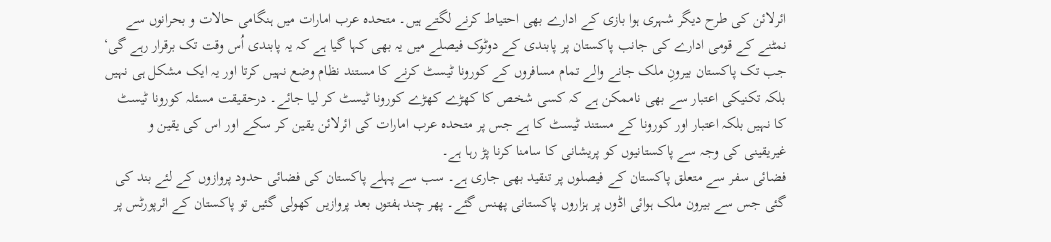ائرلائن کی طرح دیگر شہری ہوا بازی کے ادارے بھی احتیاط کرنے لگتے ہیں۔ متحدہ عرب امارات میں ہنگامی حالات و بحرانوں سے نمٹنے کے قومی ادارے کی جانب پاکستان پر پابندی کے دوٹوک فیصلے میں یہ بھی کہا گیا ہے کہ یہ پابندی اُس وقت تک برقرار رہے گی‘ جب تک پاکستان بیرونِ ملک جانے والے تمام مسافروں کے کورونا ٹیسٹ کرنے کا مستند نظام وضع نہیں کرتا اور یہ ایک مشکل ہی نہیں بلکہ تکنیکی اعتبار سے بھی ناممکن ہے کہ کسی شخص کا کھڑے کھڑے کورونا ٹیسٹ کر لیا جائے۔ درحقیقت مسئلہ کورونا ٹیسٹ کا نہیں بلکہ اعتبار اور کورونا کے مستند ٹیسٹ کا ہے جس پر متحدہ عرب امارات کی ائرلائن یقین کر سکے اور اس کی یقین و غیریقینی کی وجہ سے پاکستانیوں کو پریشانی کا سامنا کرنا پڑ رہا ہے۔
فضائی سفر سے متعلق پاکستان کے فیصلوں پر تنقید بھی جاری ہے۔ سب سے پہلے پاکستان کی فضائی حدود پروازوں کے لئے بند کی گئی جس سے بیرون ملک ہوائی اڈوں پر ہزاروں پاکستانی پھنس گئے۔ پھر چند ہفتوں بعد پروازیں کھولی گئیں تو پاکستان کے ائرپورٹس پر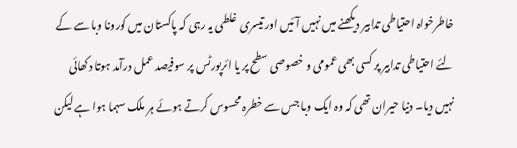خاطرخواہ احتیاطی تدابیر دیکھنے میں نہیں آئیں اور تیسری غلطی یہ رہی کہ پاکستان میں کورونا وبا سے کے لئے احتیاطی تدابیر پر کسی بھی عمومی و خصوصی سطح پر یا ائرپورٹس پر سوفیصد عمل درآمد ہوتا دکھائی نہیں دیا۔ دنیا حیران تھی کہ وہ ایک وبا جس سے خطرہ محسوس کرتے ہوئے ہر ملک سہما ہوا ہے لیکن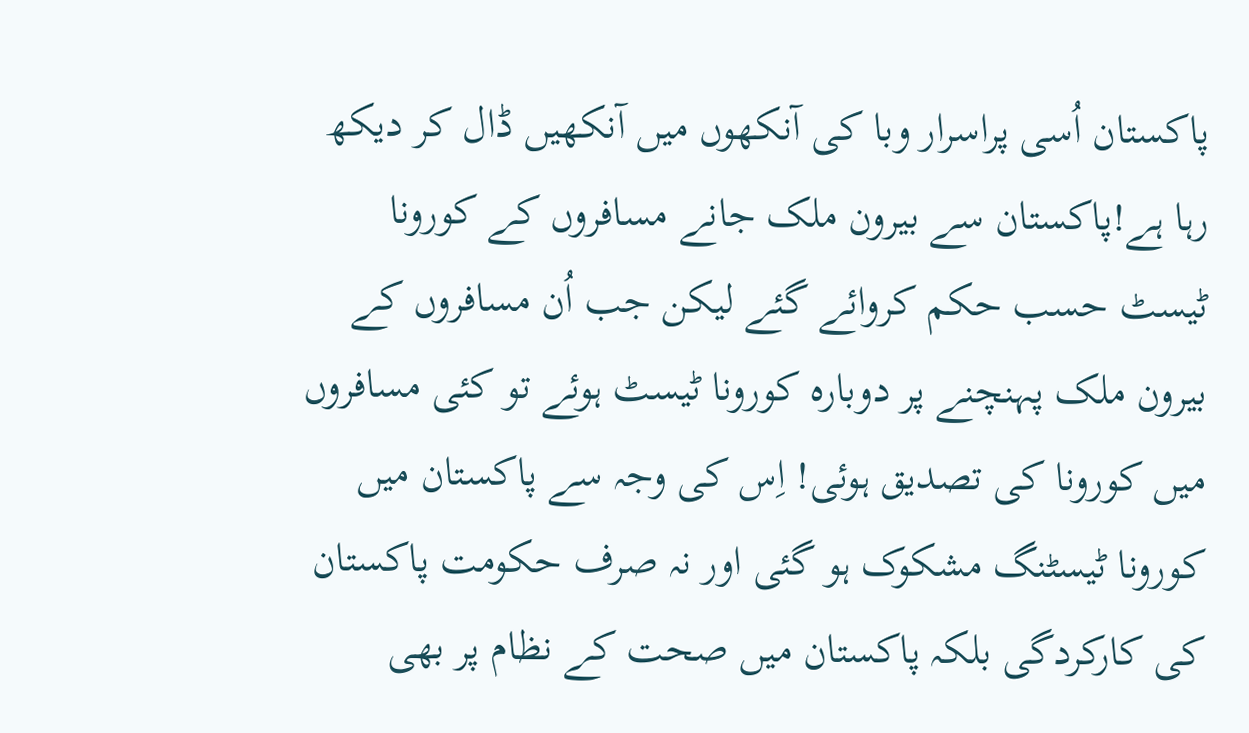پاکستان اُسی پراسرار وبا کی آنکھوں میں آنکھیں ڈال کر دیکھ رہا ہے!پاکستان سے بیرون ملک جانے مسافروں کے کورونا ٹیسٹ حسب حکم کروائے گئے لیکن جب اُن مسافروں کے بیرون ملک پہنچنے پر دوبارہ کورونا ٹیسٹ ہوئے تو کئی مسافروں میں کورونا کی تصدیق ہوئی! اِس کی وجہ سے پاکستان میں کورونا ٹیسٹنگ مشکوک ہو گئی اور نہ صرف حکومت پاکستان کی کارکردگی بلکہ پاکستان میں صحت کے نظام پر بھی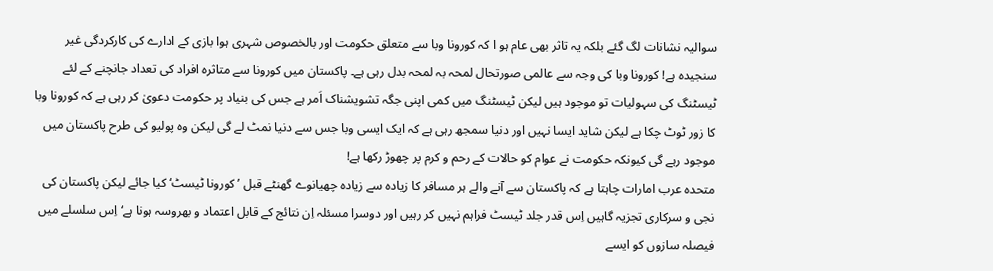سوالیہ نشانات لگ گئے بلکہ یہ تاثر بھی عام ہو ا کہ کورونا وبا سے متعلق حکومت اور بالخصوص شہری ہوا بازی کے ادارے کی کارکردگی غیر سنجیدہ ہے! کورونا وبا کی وجہ سے عالمی صورتحال لمحہ بہ لمحہ بدل رہی ہے۔ پاکستان میں کورونا سے متاثرہ افراد کی تعداد جانچنے کے لئے ٹیسٹنگ کی سہولیات تو موجود ہیں لیکن ٹیسٹنگ میں کمی اپنی جگہ تشویشناک اَمر ہے جس کی بنیاد پر حکومت دعویٰ کر رہی ہے کہ کورونا وبا کا زور ٹوٹ چکا ہے لیکن شاید ایسا نہیں اور دنیا سمجھ رہی ہے کہ ایک ایسی وبا جس سے دنیا نمٹ لے گی لیکن وہ پولیو کی طرح پاکستان میں موجود رہے گی کیونکہ حکومت نے عوام کو حالات کے رحم و کرم پر چھوڑ رکھا ہے!
متحدہ عرب امارات چاہتا ہے کہ پاکستان سے آنے والے ہر مسافر کا زیادہ سے زیادہ چھیانوے گھنٹے قبل ’کورونا ٹیسٹ‘ کیا جائے لیکن پاکستان کی نجی و سرکاری تجزیہ گاہیں اِس قدر جلد ٹیسٹ فراہم نہیں کر رہیں اور دوسرا مسئلہ اِن نتائج کے قابل اعتماد و بھروسہ ہونا ہے‘ اِس سلسلے میں فیصلہ سازوں کو ایسے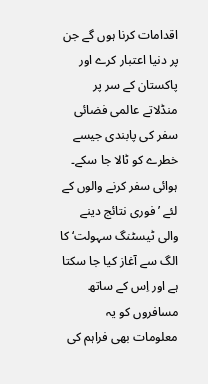اقدامات کرنا ہوں گے جن پر دنیا اعتبار کرے اور پاکستان کے سر پر منڈلاتے عالمی فضائی سفر کی پابندی جیسے خطرے کو ٹالا جا سکے۔ ہوائی سفر کرنے والوں کے لئے ’فوری نتائج دینے والی ٹیسٹنگ سہولت‘ کا الگ سے آغاز کیا جا سکتا ہے اور اِس کے ساتھ مسافروں کو یہ معلومات بھی فراہم کی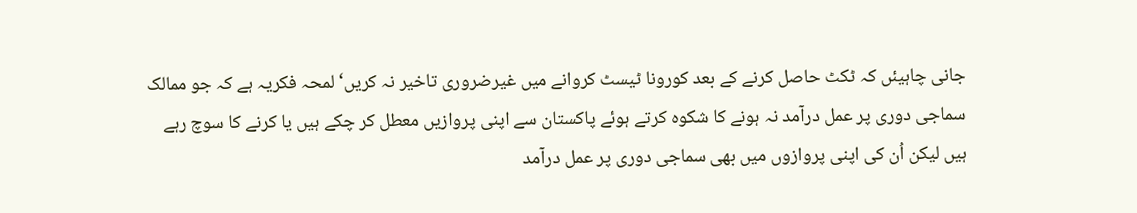جانی چاہیئں کہ ٹکٹ حاصل کرنے کے بعد کورونا ٹیسٹ کروانے میں غیرضروری تاخیر نہ کریں‘ لمحہ فکریہ ہے کہ جو ممالک سماجی دوری پر عمل درآمد نہ ہونے کا شکوہ کرتے ہوئے پاکستان سے اپنی پروازیں معطل کر چکے ہیں یا کرنے کا سوچ رہے ہیں لیکن اُن کی اپنی پروازوں میں بھی سماجی دوری پر عمل درآمد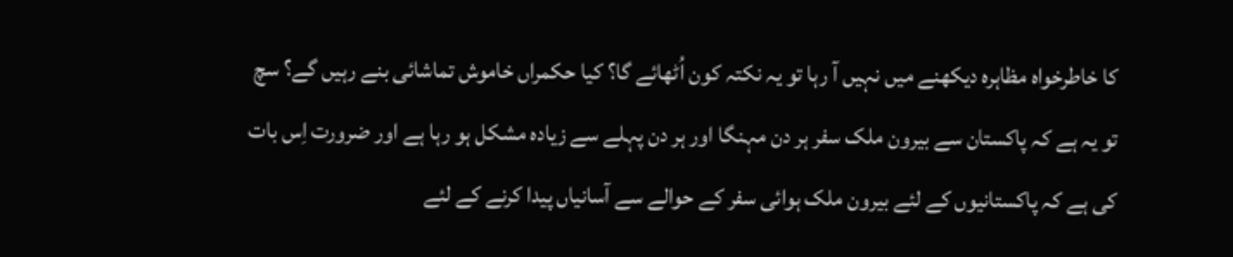کا خاطرخواہ مظاہرہ دیکھنے میں نہیں آ رہا تو یہ نکتہ کون اُٹھائے گا؟ کیا حکمراں خاموش تماشائی بنے رہیں گے؟ سچ تو یہ ہے کہ پاکستان سے بیرون ملک سفر ہر دن مہنگا اور ہر دن پہلے سے زیادہ مشکل ہو رہا ہے اور ضرورت اِس بات کی ہے کہ پاکستانیوں کے لئے بیرون ملک ہوائی سفر کے حوالے سے آسانیاں پیدا کرنے کے لئے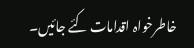خاطرخواہ اقدامات کئے جائیں۔